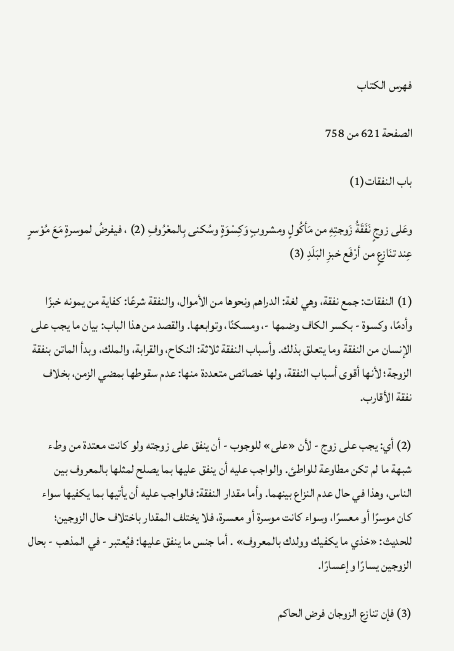فهرس الكتاب

الصفحة 621 من 758

باب النفقات(1)

وعَلى زوجٍ نَفَقَةُ زَوجتِهِ من مَأكُولٍ ومشروبٍ وَكِسْوَةٍ وسُكنى بِالمعْرُوفِ (2) ، فيفرضُ لموسرةٍ مَعَ مُوْسرٍ عِند تنَازعٍ من أرْفَع خبزِ البَلَدِ (3)

(1) النفقات: جمع نفقة، وهي لغة: الدراهم ونحوها من الأموال، والنفقة شرعًا: كفاية من يمونه خبزًا وأدمًا، وكسوة - بكسر الكاف وضمها -، ومسكنًا، وتوابعها. والقصد من هذا الباب: بيان ما يجب على الإنسان من النفقة وما يتعلق بذلك. وأسباب النفقة ثلاثة: النكاح، والقرابة، والملك، وبدأ الماتن بنفقة الزوجة؛ لأنها أقوى أسباب النفقة، ولها خصائص متعددة منها: عدم سقوطها بمضي الزمن، بخلاف نفقة الأقارب.

(2) أي: يجب على زوج - لأن «على» للوجوب - أن ينفق على زوجته ولو كانت معتدة من وطء شبهة ما لم تكن مطاوعة للواطئ. والواجب عليه أن ينفق عليها بما يصلح لمثلها بالمعروف بين الناس، وهذا في حال عدم النزاع بينهما. وأما مقدار النفقة: فالواجب عليه أن يأتيها بما يكفيها سواء كان موسرًا أو معسرًا، وسواء كانت موسرة أو معسرة، فلا يختلف المقدار باختلاف حال الزوجين؛ للحديث: «خذي ما يكفيك وولدك بالمعروف» . أما جنس ما ينفق عليها: فيُعتبر - في المذهب - بحال الزوجين يسارًا وإعسارًا.

(3) فإن تنازع الزوجان فرض الحاكم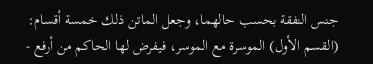جنس النفقة بحسب حالهما، وجعل الماتن ذلك خمسة أقسام: (القسم الأول) الموسرة مع الموسر، فيفرض لها الحاكم من أرفع -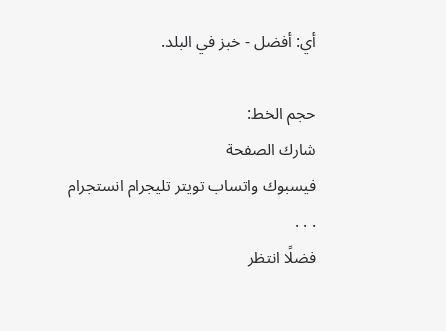أي: أفضل - خبز في البلد.

حجم الخط:
شارك الصفحة
فيسبوك واتساب تويتر تليجرام انستجرام
. . .
فضلًا انتظر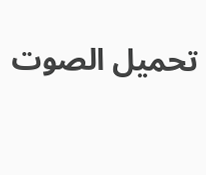تحميل الصوت